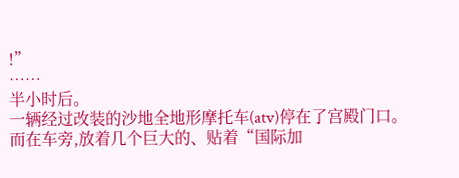!”
……
半小时后。
一辆经过改装的沙地全地形摩托车(atv)停在了宫殿门口。
而在车旁,放着几个巨大的、贴着“国际加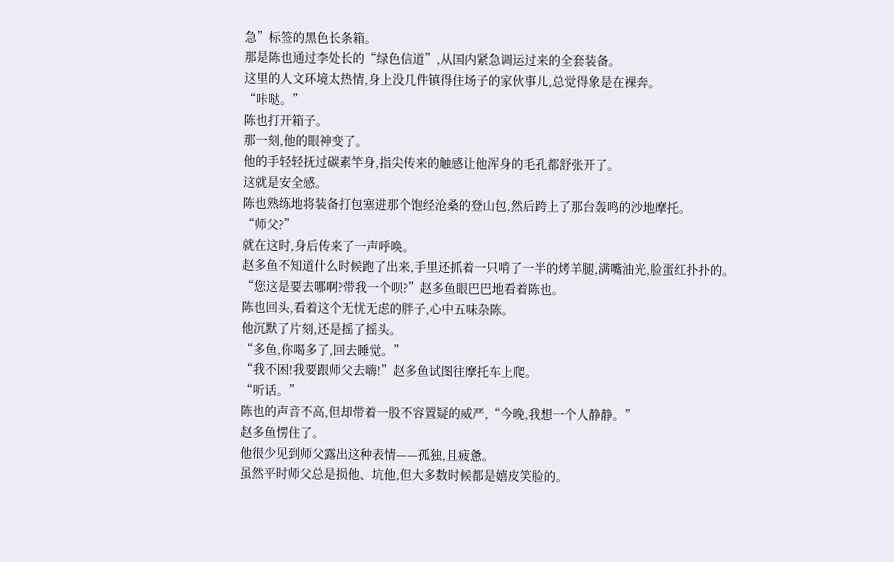急”标签的黑色长条箱。
那是陈也通过李处长的“绿色信道”,从国内紧急调运过来的全套装备。
这里的人文环境太热情,身上没几件镇得住场子的家伙事儿,总觉得象是在裸奔。
“咔哒。”
陈也打开箱子。
那一刻,他的眼神变了。
他的手轻轻抚过碳素竿身,指尖传来的触感让他浑身的毛孔都舒张开了。
这就是安全感。
陈也熟练地将装备打包塞进那个饱经沧桑的登山包,然后跨上了那台轰鸣的沙地摩托。
“师父?”
就在这时,身后传来了一声呼唤。
赵多鱼不知道什么时候跑了出来,手里还抓着一只啃了一半的烤羊腿,满嘴油光,脸蛋红扑扑的。
“您这是要去哪啊?带我一个呗?”赵多鱼眼巴巴地看着陈也。
陈也回头,看着这个无忧无虑的胖子,心中五味杂陈。
他沉默了片刻,还是摇了摇头。
“多鱼,你喝多了,回去睡觉。”
“我不困!我要跟师父去嗨!”赵多鱼试图往摩托车上爬。
“听话。”
陈也的声音不高,但却带着一股不容置疑的威严,“今晚,我想一个人静静。”
赵多鱼愣住了。
他很少见到师父露出这种表情——孤独,且疲惫。
虽然平时师父总是损他、坑他,但大多数时候都是嬉皮笑脸的。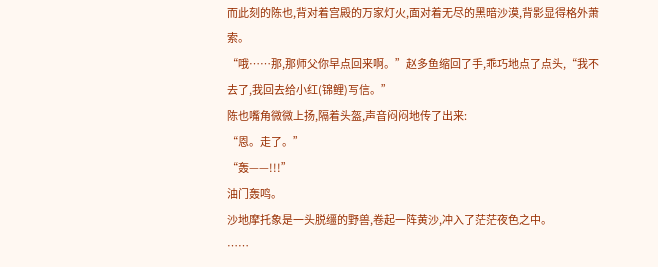而此刻的陈也,背对着宫殿的万家灯火,面对着无尽的黑暗沙漠,背影显得格外萧索。
“哦……那,那师父你早点回来啊。”赵多鱼缩回了手,乖巧地点了点头,“我不去了,我回去给小红(锦鲤)写信。”
陈也嘴角微微上扬,隔着头盔,声音闷闷地传了出来:
“恩。走了。”
“轰——!!!”
油门轰鸣。
沙地摩托象是一头脱缰的野兽,卷起一阵黄沙,冲入了茫茫夜色之中。
……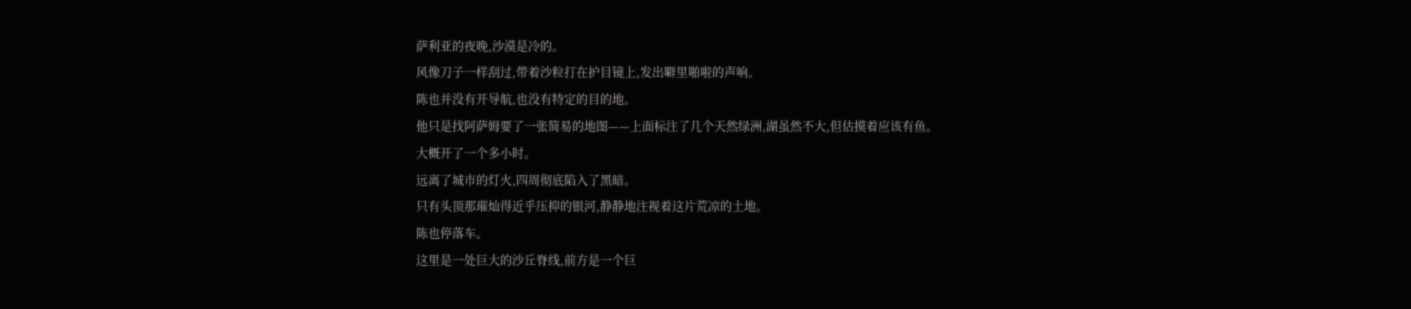萨利亚的夜晚,沙漠是冷的。
风像刀子一样刮过,带着沙粒打在护目镜上,发出噼里啪啦的声响。
陈也并没有开导航,也没有特定的目的地。
他只是找阿萨姆要了一张简易的地图——上面标注了几个天然绿洲,湖虽然不大,但估摸着应该有鱼。
大概开了一个多小时。
远离了城市的灯火,四周彻底陷入了黑暗。
只有头顶那璀灿得近乎压抑的银河,静静地注视着这片荒凉的土地。
陈也停落车。
这里是一处巨大的沙丘脊线,前方是一个巨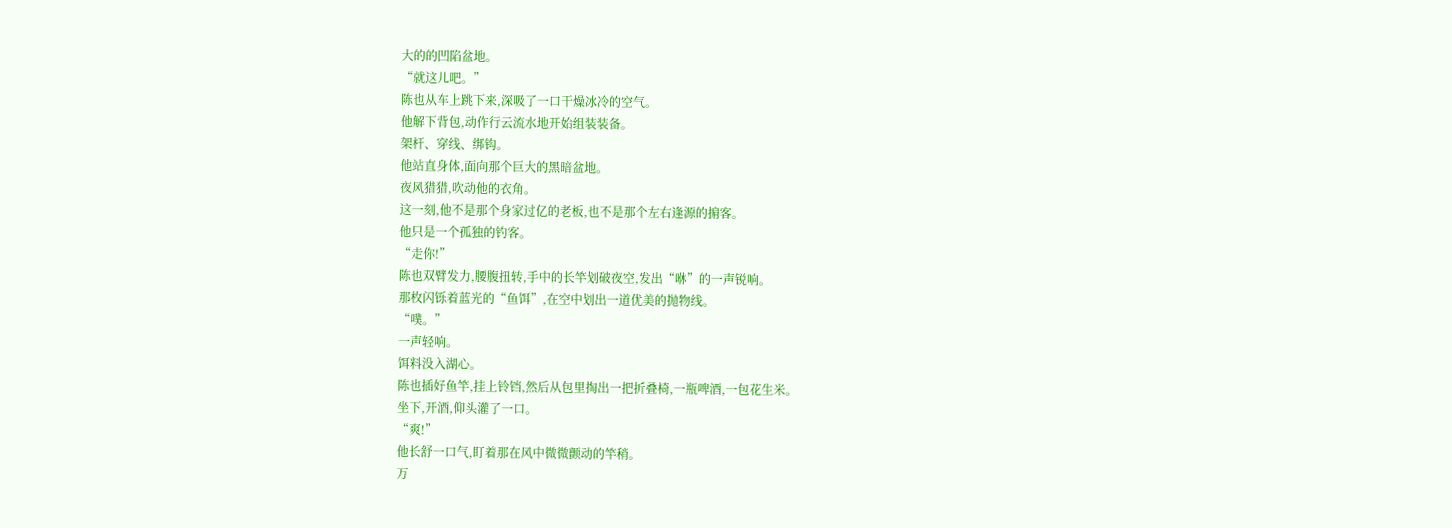大的的凹陷盆地。
“就这儿吧。”
陈也从车上跳下来,深吸了一口干燥冰冷的空气。
他解下背包,动作行云流水地开始组装装备。
架杆、穿线、绑钩。
他站直身体,面向那个巨大的黑暗盆地。
夜风猎猎,吹动他的衣角。
这一刻,他不是那个身家过亿的老板,也不是那个左右逢源的掮客。
他只是一个孤独的钓客。
“走你!”
陈也双臂发力,腰腹扭转,手中的长竿划破夜空,发出“咻”的一声锐响。
那枚闪铄着蓝光的“鱼饵”,在空中划出一道优美的抛物线。
“噗。”
一声轻响。
饵料没入湖心。
陈也插好鱼竿,挂上铃铛,然后从包里掏出一把折叠椅,一瓶啤酒,一包花生米。
坐下,开酒,仰头灌了一口。
“爽!”
他长舒一口气,盯着那在风中微微颤动的竿稍。
万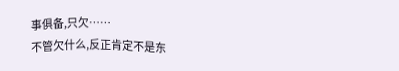事俱备,只欠……
不管欠什么,反正肯定不是东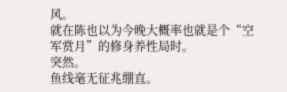风。
就在陈也以为今晚大概率也就是个“空军赏月”的修身养性局时。
突然。
鱼线毫无征兆绷直。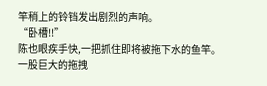竿稍上的铃铛发出剧烈的声响。
“卧槽!!”
陈也眼疾手快,一把抓住即将被拖下水的鱼竿。
一股巨大的拖拽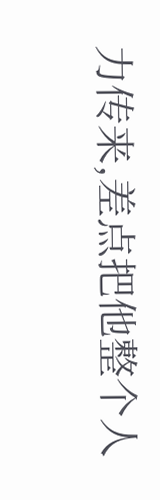力传来,差点把他整个人